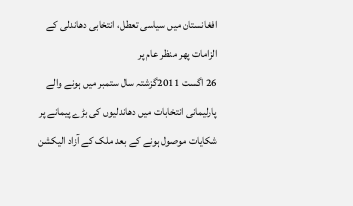افغانستان میں سیاسی تعطل، انتخابی دھاندلی کے الزامات پھر منظر عام پر
26 اگست 2011گزشتہ سال ستمبر میں ہونے والے پارلیمانی انتخابات میں دھاندلیوں کی بڑے پیمانے پر شکایات موصول ہونے کے بعد ملک کے آزاد الیکشن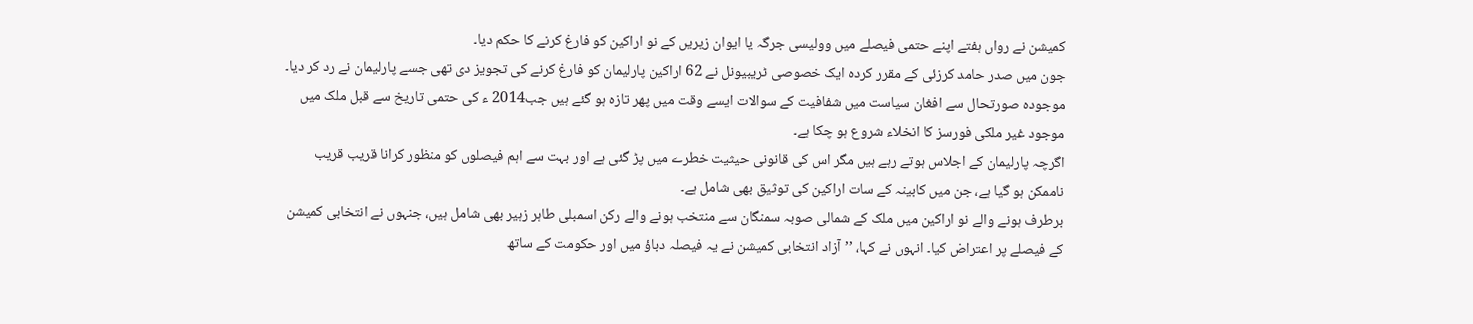کمیشن نے رواں ہفتے اپنے حتمی فیصلے میں وولیسی جرگہ یا ایوان زیریں کے نو اراکین کو فارغ کرنے کا حکم دیا۔
جون میں صدر حامد کرزئی کے مقرر کردہ ایک خصوصی ٹریبیونل نے 62 اراکین پارلیمان کو فارغ کرنے کی تجویز دی تھی جسے پارلیمان نے رد کر دیا۔ موجودہ صورتحال سے افغان سیاست میں شفافیت کے سوالات ایسے وقت میں پھر تازہ ہو گئے ہیں جب2014 ء کی حتمی تاریخ سے قبل ملک میں موجود غیر ملکی فورسز کا انخلاء شروع ہو چکا ہے۔
اگرچہ پارلیمان کے اجلاس ہوتے رہے ہیں مگر اس کی قانونی حیثیت خطرے میں پڑ گئی ہے اور بہت سے اہم فیصلوں کو منظور کرانا قریب قریب ناممکن ہو گیا ہے، جن میں کابینہ کے سات اراکین کی توثیق بھی شامل ہے۔
برطرف ہونے والے نو اراکین میں ملک کے شمالی صوبہ سمنگان سے منتخب ہونے والے رکن اسمبلی طاہر زہیر بھی شامل ہیں، جنہوں نے انتخابی کمیشن کے فیصلے پر اعتراض کیا۔ انہوں نے کہا، ’’آزاد انتخابی کمیشن نے یہ فیصلہ دباؤ میں اور حکومت کے ساتھ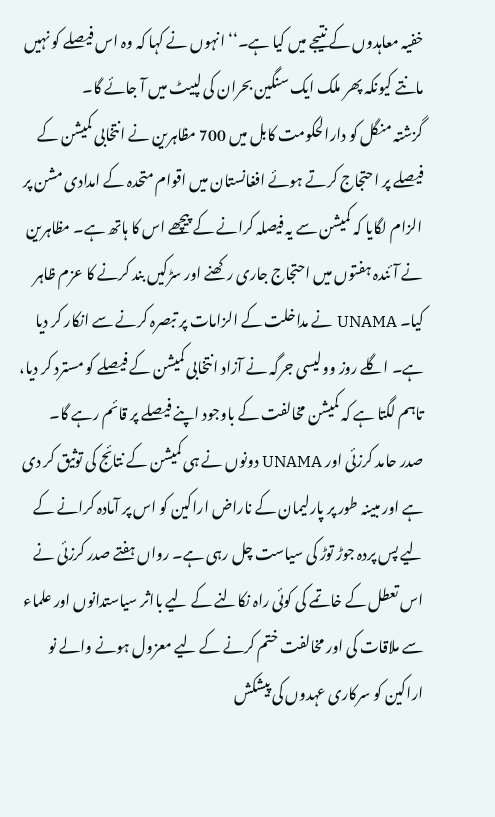خفیہ معاہدوں کے نتیجے میں کیا ہے۔‘‘ انہوں نے کہا کہ وہ اس فیصلے کو نہیں مانتے کیونکہ پھر ملک ایک سنگین بحران کی لپیٹ میں آ جائے گا۔
گزشتہ منگل کو دارالحکومت کابل میں 700 مظاہرین نے انتخابی کمیشن کے فیصلے پر احتجاج کرتے ہوئے افغانستان میں اقوام متحدہ کے امدادی مشن پر الزام لگایا کہ کمیشن سے یہ فیصلہ کرانے کے پیچھے اس کا ہاتھ ہے۔ مظاہرین نے آئندہ ہفتوں میں احتجاج جاری رکھنے اور سڑکیں بند کرنے کا عزم ظاہر کیا۔ UNAMA نے مداخلت کے الزامات پر تبصرہ کرنے سے انکار کر دیا ہے۔ اگلے روز وولیسی جرگہ نے آزاد انتخابی کمیشن کے فیصلے کو مسترد کر دیا، تاہم لگتا ہے کہ کمیشن مخالفت کے باوجود اپنے فیصلے پر قائم رہے گا۔
صدر حامد کرزئی اور UNAMA دونوں نے ہی کمیشن کے نتائج کی توثیق کر دی ہے اور مبینہ طور پر پارلیمان کے ناراض اراکین کو اس پر آمادہ کرانے کے لیے پس پردہ جوڑ توڑ کی سیاست چل رہی ہے۔ رواں ہفتے صدر کرزئی نے اس تعطل کے خاتمے کی کوئی راہ نکالنے کے لیے بااثر سیاستدانوں اور علماء سے ملاقات کی اور مخالفت ختم کرنے کے لیے معزول ہونے والے نو اراکین کو سرکاری عہدوں کی پیشکش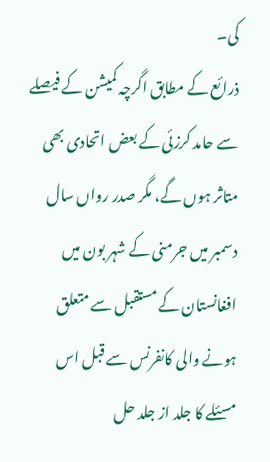کی۔
ذرائع کے مطابق اگرچہ کمیشن کے فیصلے سے حامد کرزئی کے بعض اتحادی بھی متاثر ہوں گے، مگر صدر رواں سال دسمبر میں جرمنی کے شہر بون میں افغانستان کے مستقبل سے متعلق ہونے والی کانفرنس سے قبل اس مسئلے کا جلد از جلد حل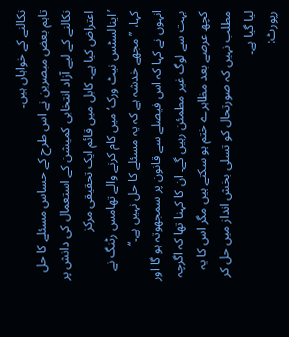نکالنے کے خواہاں ہیں۔
تاہم بعض مبصرین نے اس طرح کے حساس مسئلے کا حل نکالنے کے لیے آزاد انتخابی کمیشن کے استعمال کی دانش پر اعتراض کیا ہے۔ کابل میں قائم ایک تحقیقی مرکز ’اینالسٹس نیٹ ورک‘ میں کام کرنے والے تھامس رٹنگ نے کہا، ’’مجھے خدشہ ہے کہ یہ مسئلے کا حل نہیں ہے۔‘‘
انہوں نے کہا کہ اس فیصلے سے قانون پر سمجھوتہ ہو گا اور بہت سے لوگ غیر مطمئن رہیں گے۔ ان کا کہنا تھا کہ اگرچہ کچھ عرصے بعد مظاہرے ختم ہو سکتے ہیں مگر اس کا یہ مطلب نہیں کہ صورتحال کو تسلی بخش انداز میں حل کر لیا گیا ہے۔
رپورٹ: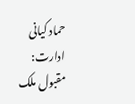حماد کیانی
ادارت: مقبول ملک